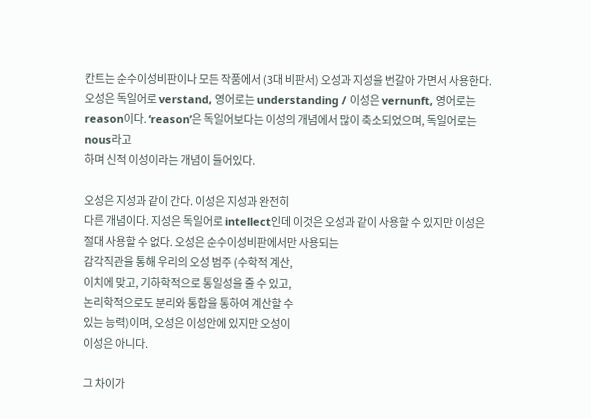칸트는 순수이성비판이나 모든 작품에서 (3대 비판서) 오성과 지성을 번갈아 가면서 사용한다.
오성은 독일어로 verstand, 영어로는 understanding / 이성은 vernunft, 영어로는
reason이다. ‘reason’은 독일어보다는 이성의 개념에서 많이 축소되었으며, 독일어로는 nous라고
하며 신적 이성이라는 개념이 들어있다.

오성은 지성과 같이 간다. 이성은 지성과 완전히
다른 개념이다. 지성은 독일어로 intellect인데 이것은 오성과 같이 사용할 수 있지만 이성은 절대 사용할 수 없다. 오성은 순수이성비판에서만 사용되는
감각직관을 통해 우리의 오성 범주 (수학적 계산,
이치에 맞고, 기하학적으로 통일성을 줄 수 있고,
논리학적으로도 분리와 통합을 통하여 계산할 수
있는 능력)이며, 오성은 이성안에 있지만 오성이
이성은 아니다.

그 차이가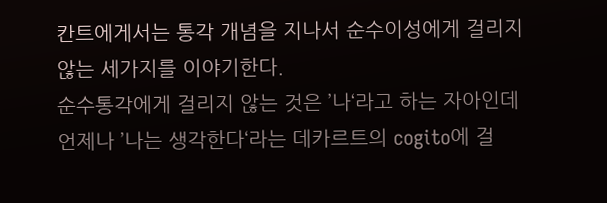칸트에게서는 통각 개념을 지나서 순수이성에게 걸리지 않는 세가지를 이야기한다.
순수통각에게 걸리지 않는 것은 ’나‘라고 하는 자아인데 언제나 ’나는 생각한다‘라는 데카르트의 cogito에 걸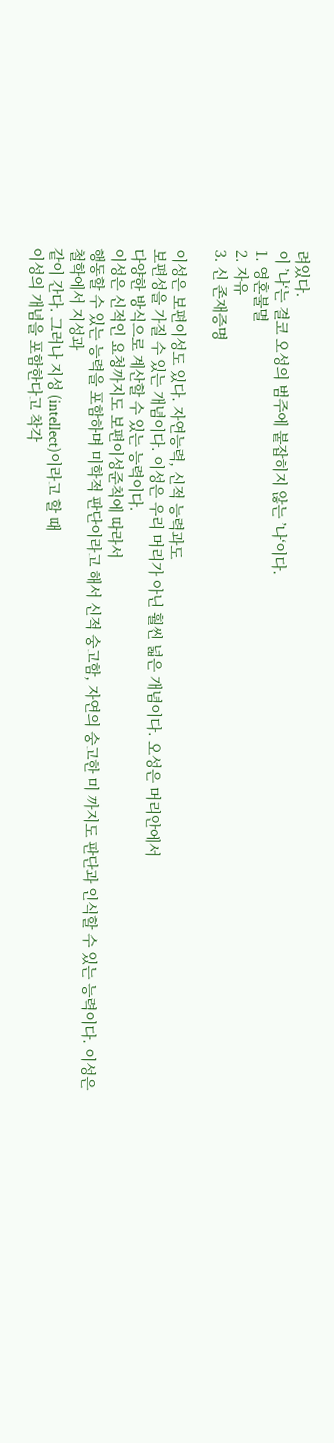려있다.
이 ’나‘는 결코 오성의 범주에 붙잡히지 않는 ’나‘이다.
1. 영혼불멸
2. 자유
3. 신 존재증명

이성은 보편이성도 있다. 자연능력, 신적 능력과도
보편성을 가질 수 있는 개념이다. 이성은 우리 머리가 아닌 훨씬 넓은 개념이다. 오성은 머리안에서
다양한 방식으로 계산할 수 있는 능력이다.
이성은 신적인 요청까지도 보편이성준칙에 따라서
행동할 수 있는 능력을 포함하며 미학적 판단이라고 해서 신적 숭고함, 자연의 숭고한 미 까지도 판단과 인식할 수 있는 능력이다. 이성은 철학에서 지성과
같이 간다. 그러나 지성 (intellect)이라고 할 때
이성의 개념을 포함한다고 착각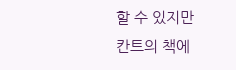할 수 있지만
칸트의 책에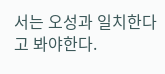서는 오성과 일치한다고 봐야한다.